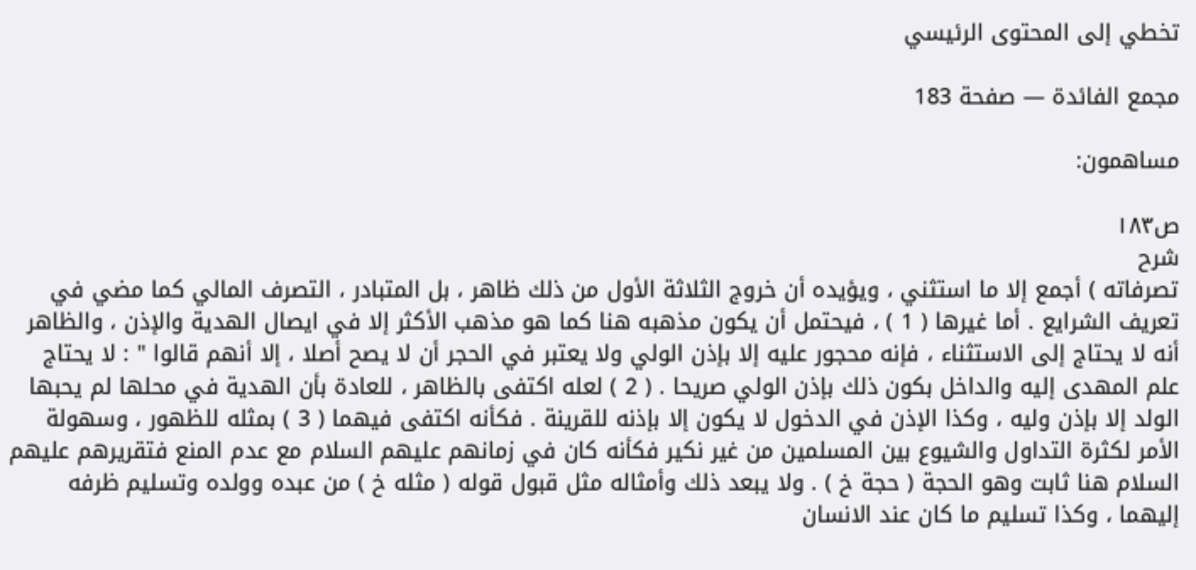تخطي إلى المحتوى الرئيسي

مجمع الفائدة — صفحة 183

مساهمون:

ص١٨٣
شرح
تصرفاته ) أجمع إلا ما استثني ، ويؤيده أن خروج الثلاثة الأول من ذلك ظاهر ، بل المتبادر ، التصرف المالي كما مضي في تعريف الشرايع . أما غيرها ( 1 ) ، فيحتمل أن يكون مذهبه هنا كما هو مذهب الأكثر إلا في ايصال الهدية والإذن ، والظاهر أنه لا يحتاج إلى الاستثناء ، فإنه محجور عليه إلا بإذن الولي ولا يعتبر في الحجر أن لا يصح أصلا ، إلا أنهم قالوا " : لا يحتاج علم المهدى إليه والداخل بكون ذلك بإذن الولي صريحا . ( 2 ) لعله اكتفى بالظاهر ، للعادة بأن الهدية في محلها لم يحبها الولد إلا بإذن وليه ، وكذا الإذن في الدخول لا يكون إلا بإذنه للقرينة . فكأنه اكتفى فيهما ( 3 ) بمثله للظهور ، وسهولة الأمر لكثرة التداول والشيوع بين المسلمين من غير نكير فكأنه كان في زمانهم عليهم السلام مع عدم المنع فتقريرهم عليهم السلام هنا ثابت وهو الحجة ( حجة خ ) . ولا يبعد ذلك وأمثاله مثل قبول قوله ( مثله خ ) من عبده وولده وتسليم ظرفه إليهما ، وكذا تسليم ما كان عند الانسان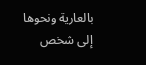بالعارية ونحوها إلى شخص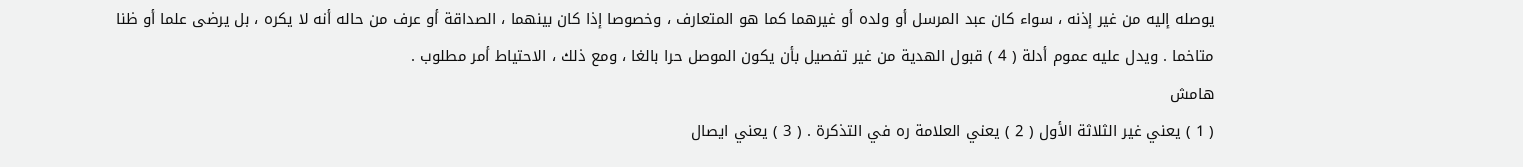يوصله إليه من غير إذنه ، سواء كان عبد المرسل أو ولده أو غيرهما كما هو المتعارف ، وخصوصا إذا كان بينهما ، الصداقة أو عرف من حاله أنه لا يكره ، بل يرضى علما أو ظنا متاخما . ويدل عليه عموم أدلة ( 4 ) قبول الهدية من غير تفصيل بأن يكون الموصل حرا بالغا ، ومع ذلك ، الاحتياط أمر مطلوب .
هامش
( 1 ) يعني غير الثلاثة الأول ( 2 ) يعني العلامة ره في التذكرة . ( 3 ) يعني ايصال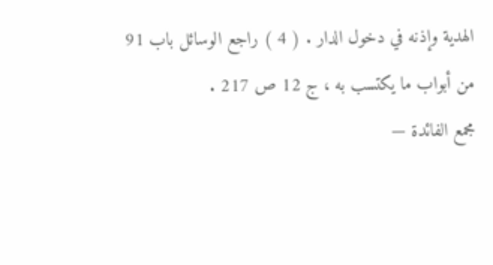الهدية وإذنه في دخول الدار . ( 4 ) راجع الوسائل باب 91 من أبواب ما يكتسب به ، ج 12 ص 217 .
مجمع الفائدة —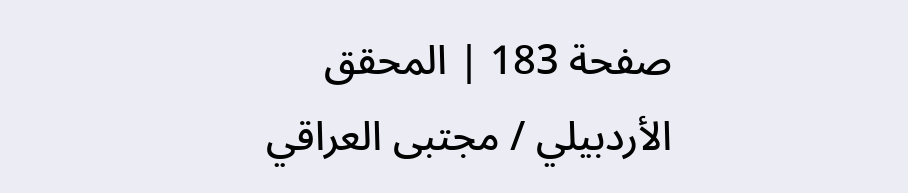صفحة 183 | المحقق الأردبيلي / مجتبى العراقي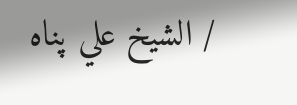/ الشيخ علي پناه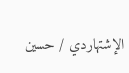الإشتهاردي / حسين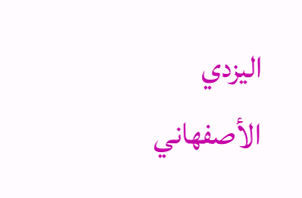اليزدي الأصفهاني